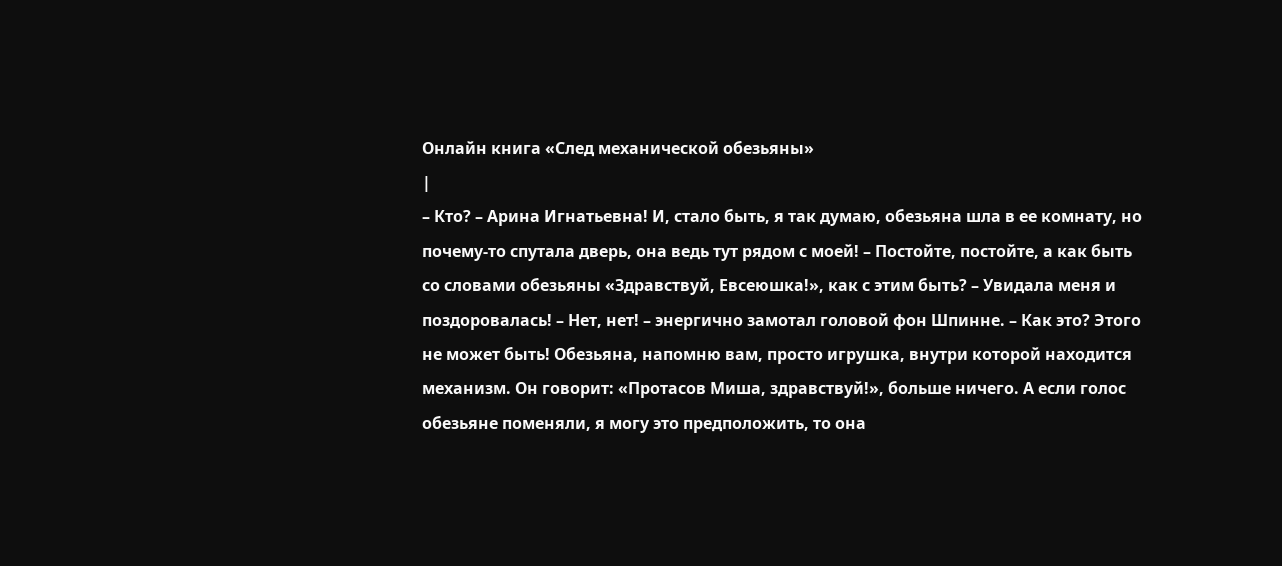Онлайн книга «След механической обезьяны»
|
– Кто? – Арина Игнатьевна! И, стало быть, я так думаю, обезьяна шла в ее комнату, но почему-то спутала дверь, она ведь тут рядом с моей! – Постойте, постойте, а как быть со словами обезьяны «Здравствуй, Евсеюшка!», как с этим быть? – Увидала меня и поздоровалась! – Нет, нет! – энергично замотал головой фон Шпинне. – Как это? Этого не может быть! Обезьяна, напомню вам, просто игрушка, внутри которой находится механизм. Он говорит: «Протасов Миша, здравствуй!», больше ничего. А если голос обезьяне поменяли, я могу это предположить, то она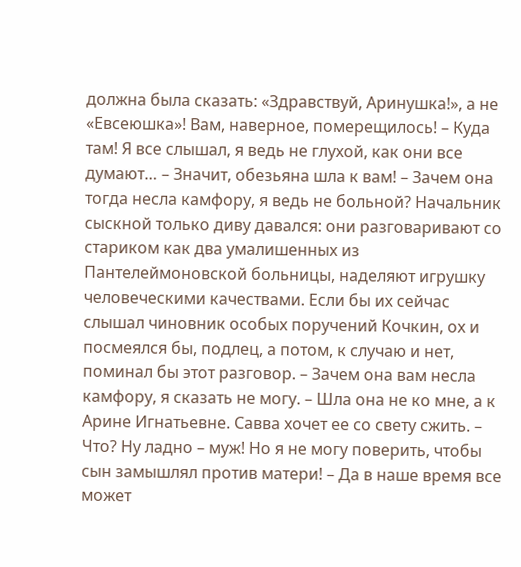должна была сказать: «Здравствуй, Аринушка!», а не «Евсеюшка»! Вам, наверное, померещилось! – Куда там! Я все слышал, я ведь не глухой, как они все думают… – Значит, обезьяна шла к вам! – Зачем она тогда несла камфору, я ведь не больной? Начальник сыскной только диву давался: они разговаривают со стариком как два умалишенных из Пантелеймоновской больницы, наделяют игрушку человеческими качествами. Если бы их сейчас слышал чиновник особых поручений Кочкин, ох и посмеялся бы, подлец, а потом, к случаю и нет, поминал бы этот разговор. – Зачем она вам несла камфору, я сказать не могу. – Шла она не ко мне, а к Арине Игнатьевне. Савва хочет ее со свету сжить. – Что? Ну ладно – муж! Но я не могу поверить, чтобы сын замышлял против матери! – Да в наше время все может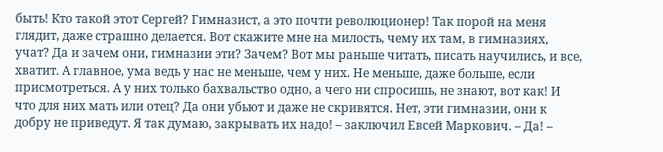быть! Кто такой этот Сергей? Гимназист, а это почти революционер! Так порой на меня глядит, даже страшно делается. Вот скажите мне на милость, чему их там, в гимназиях, учат? Да и зачем они, гимназии эти? Зачем? Вот мы раньше читать, писать научились, и все, хватит. А главное, ума ведь у нас не меньше, чем у них. Не меньше, даже больше, если присмотреться. А у них только бахвальство одно, а чего ни спросишь, не знают, вот как! И что для них мать или отец? Да они убьют и даже не скривятся. Нет, эти гимназии, они к добру не приведут. Я так думаю, закрывать их надо! – заключил Евсей Маркович. – Да! –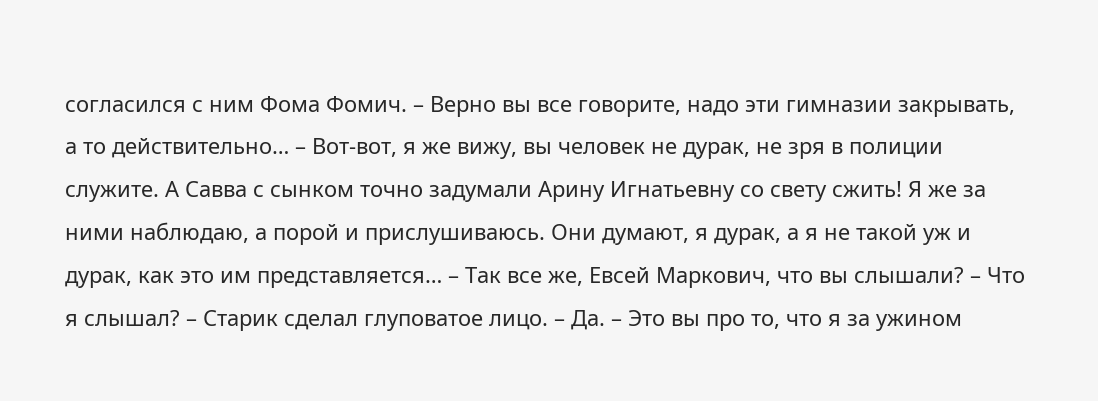согласился с ним Фома Фомич. – Верно вы все говорите, надо эти гимназии закрывать, а то действительно… – Вот-вот, я же вижу, вы человек не дурак, не зря в полиции служите. А Савва с сынком точно задумали Арину Игнатьевну со свету сжить! Я же за ними наблюдаю, а порой и прислушиваюсь. Они думают, я дурак, а я не такой уж и дурак, как это им представляется… – Так все же, Евсей Маркович, что вы слышали? – Что я слышал? – Старик сделал глуповатое лицо. – Да. – Это вы про то, что я за ужином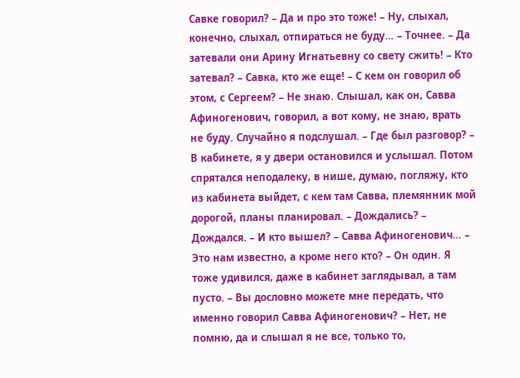Савке говорил? – Да и про это тоже! – Ну, слыхал, конечно, слыхал, отпираться не буду… – Точнее. – Да затевали они Арину Игнатьевну со свету сжить! – Кто затевал? – Савка, кто же еще! – С кем он говорил об этом, с Сергеем? – Не знаю. Слышал, как он, Савва Афиногенович, говорил, а вот кому, не знаю, врать не буду. Случайно я подслушал. – Где был разговор? – В кабинете, я у двери остановился и услышал. Потом спрятался неподалеку, в нише, думаю, погляжу, кто из кабинета выйдет, с кем там Савва, племянник мой дорогой, планы планировал. – Дождались? – Дождался. – И кто вышел? – Савва Афиногенович… – Это нам известно, а кроме него кто? – Он один. Я тоже удивился, даже в кабинет заглядывал, а там пусто. – Вы дословно можете мне передать, что именно говорил Савва Афиногенович? – Нет, не помню, да и слышал я не все, только то,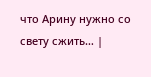что Арину нужно со свету сжить… |